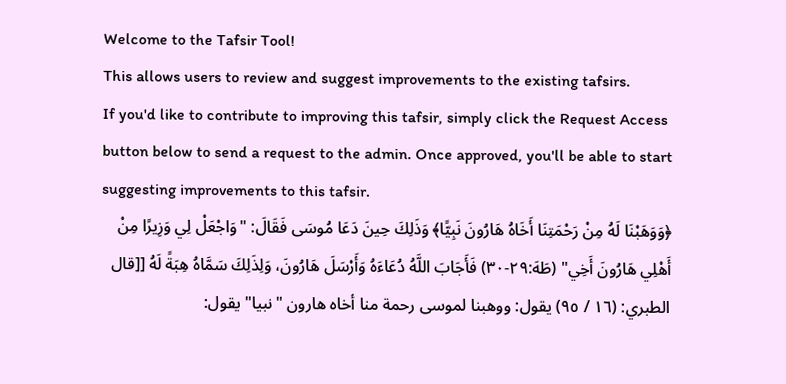Welcome to the Tafsir Tool!
This allows users to review and suggest improvements to the existing tafsirs.
If you'd like to contribute to improving this tafsir, simply click the Request Access button below to send a request to the admin. Once approved, you'll be able to start suggesting improvements to this tafsir.
﴿وَوَهَبْنَا لَهُ مِنْ رَحْمَتِنَا أَخَاهُ هَارُونَ نَبِيًّا﴾ وَذَلِكَ حِينَ دَعَا مُوسَى فَقَالَ: "وَاجْعَلْ لِي وَزِيرًا مِنْ أَهْلِي هَارُونَ أَخِي" (طَهَ:٢٩-٣٠) فَأَجَابَ اللَّهُ دُعَاءَهُ وَأَرْسَلَ هَارُونَ، وَلِذَلِكَ سَمَّاهُ هِبَةً لَهُ [[قال الطبري: (١٦ / ٩٥) يقول: ووهبنا لموسى رحمة منا أخاه هارون "نبيا" يقول: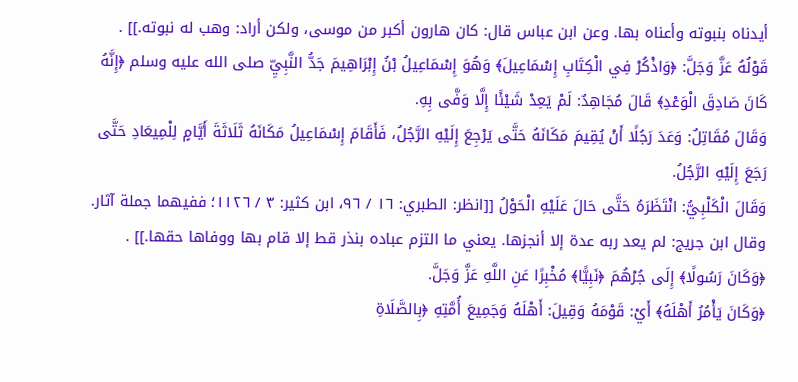أيدناه بنبوته وأعناه بها. وعن ابن عباس قال: كان هارون أكبر من موسى، ولكن أراد: وهب له نبوته.]] .
قَوْلُهُ عَزَّ وَجَلَّ: ﴿وَاذْكُرْ فِي الْكِتَابِ إِسْمَاعِيلَ﴾ وَهُوَ إِسْمَاعِيلُ بْنُ إِبْرَاهِيمَ جَدُّ النَّبِيِّ صلى الله عليه وسلم ﴿إِنَّهُ كَانَ صَادِقَ الْوَعْدِ﴾ قَالَ مُجَاهِدٌ: لَمْ يَعِدْ شَيْئًا إِلَّا وَفَّى بِهِ.
وَقَالَ مُقَاتِلٌ: وَعَدَ رَجُلًا أَنْ يُقِيمَ مَكَانَهُ حَتَّى يَرْجِعَ إِلَيْهِ الرَّجُلُ، فَأَقَامَ إِسْمَاعِيلُ مَكَانَهُ ثَلَاثَةَ أَيَّامٍ لِلْمِيعَادِ حَتَّى رَجَعَ إِلَيْهِ الرَّجُلُ.
وَقَالَ الْكَلْبِيُّ: انْتَظَرَهُ حَتَّى حَالَ عَلَيْهِ الْحَوْلُ [[انظر: الطبري: ١٦ / ٩٦، ابن كثير: ٣ / ١١٢٦؛ ففيهما جملة آثار. وقال ابن جريج: لم يعد ربه عدة إلا أنجزها. يعني ما التزم عباده بنذر قط إلا قام بها ووفاها حقها.]] .
﴿وَكَانَ رَسُولًا﴾ إِلَى جُرْهُمَ ﴿نَبِيًّا﴾ مُخْبِرًا عَنِ اللَّهِ عَزَّ وَجَلَّ.
﴿وَكَانَ يَأْمُرُ أَهْلَهُ﴾ أَيْ: قَوْمَهُ وَقِيلَ: أَهْلَهُ وَجَمِيعَ أُمَّتِهِ ﴿بِالصَّلَاةِ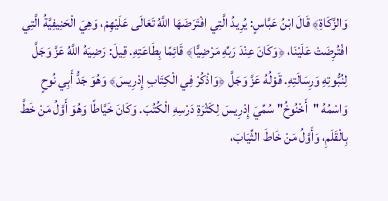وَالزَّكَاةِ﴾ قَالَ ابْنُ عَبَّاسٍ: يُرِيدُ الَّتِي افْتَرَضَهَا اللَّهُ تَعَالَى عَلَيْهِمْ، وَهِيَ الْحَنِيفِيَّةُ الَّتِي افْتُرِضَتْ عَلَيْنَا، ﴿وَكَانَ عِنْدَ رَبِّهِ مَرْضِيًّا﴾ قَائِمًا بِطَاعَتِهِ. قِيلَ: رَضِيَهُ اللَّهُ عَزَّ وَجَلَّ لِنُبُّوتِهِ وَرِسَالَتِهِ. قَوْلُهُ عَزَّ وَجَلَّ ﴿وَاذْكُرْ فِي الْكِتَابِ إِدْرِيسَ﴾ وَهُوَ جَدُّ أَبِي نُوحٍ وَاسْمُهُ "أَخْنُوخُ" سُمِّيَ إِدْرِيسَ لِكَثْرَةِ دَرْسِهِ الْكُتُبَ. وَكَانَ خَيَّاطًا وَهُوَ أَوَّلُ مَنْ خَطَّ بِالْقَلَمِ، وَأَوَّلُ مَنْ خَاطَ الثِّيَابَ،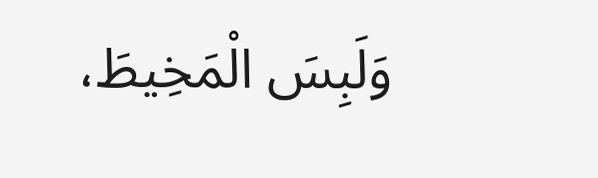وَلَبِسَ الْمَخِيطَ،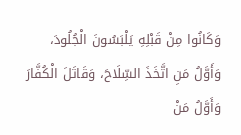وَكَانُوا مِنْ قَبْلِهِ يَلْبَسُونَ الْجُلُودَ، وَأَوَّلُ مَنِ اتَّخَذَ السِّلَاحَ، وَقَاتَلَ الْكُفَّارَ وَأَوَّلُ مَنْ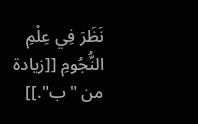نَظَرَ فِي عِلْمِ النُّجُومِ [[زيادة من "ب".]]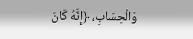وَالْحِسَابِ، ﴿إِنَّهُ كَانَ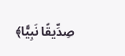صِدِّيقًا نَبِيًّا﴾